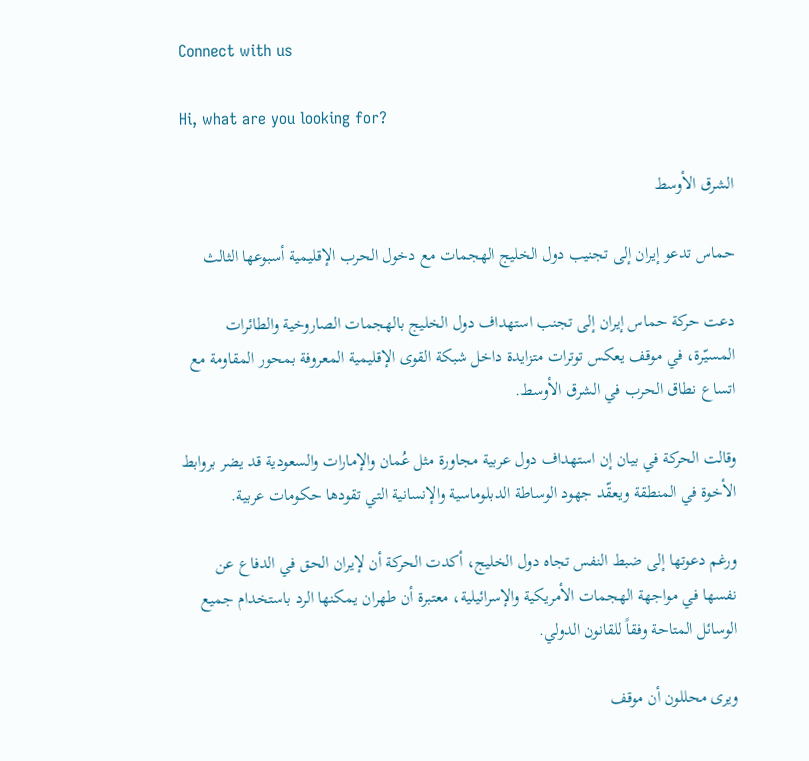Connect with us

Hi, what are you looking for?

الشرق الأوسط

حماس تدعو إيران إلى تجنيب دول الخليج الهجمات مع دخول الحرب الإقليمية أسبوعها الثالث

دعت حركة حماس إيران إلى تجنب استهداف دول الخليج بالهجمات الصاروخية والطائرات المسيّرة، في موقف يعكس توترات متزايدة داخل شبكة القوى الإقليمية المعروفة بمحور المقاومة مع اتساع نطاق الحرب في الشرق الأوسط.

وقالت الحركة في بيان إن استهداف دول عربية مجاورة مثل عُمان والإمارات والسعودية قد يضر بروابط الأخوة في المنطقة ويعقّد جهود الوساطة الدبلوماسية والإنسانية التي تقودها حكومات عربية.

ورغم دعوتها إلى ضبط النفس تجاه دول الخليج، أكدت الحركة أن لإيران الحق في الدفاع عن نفسها في مواجهة الهجمات الأمريكية والإسرائيلية، معتبرة أن طهران يمكنها الرد باستخدام جميع الوسائل المتاحة وفقاً للقانون الدولي.

ويرى محللون أن موقف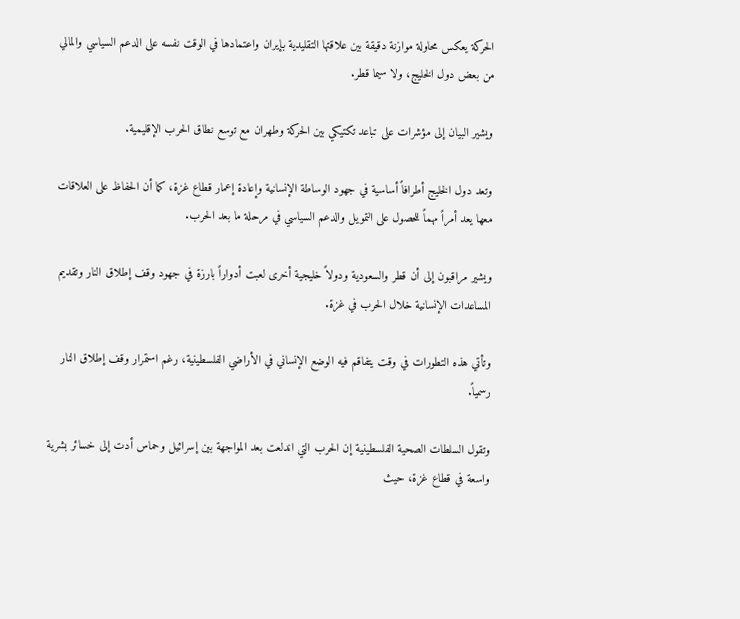الحركة يعكس محاولة موازنة دقيقة بين علاقتها التقليدية بإيران واعتمادها في الوقت نفسه على الدعم السياسي والمالي من بعض دول الخليج، ولا سيما قطر.

ويشير البيان إلى مؤشرات على تباعد تكتيكي بين الحركة وطهران مع توسع نطاق الحرب الإقليمية.

وتعد دول الخليج أطرافاً أساسية في جهود الوساطة الإنسانية وإعادة إعمار قطاع غزة، كما أن الحفاظ على العلاقات معها يعد أمراً مهماً للحصول على التمويل والدعم السياسي في مرحلة ما بعد الحرب.

ويشير مراقبون إلى أن قطر والسعودية ودولاً خليجية أخرى لعبت أدواراً بارزة في جهود وقف إطلاق النار وتقديم المساعدات الإنسانية خلال الحرب في غزة.

وتأتي هذه التطورات في وقت يتفاقم فيه الوضع الإنساني في الأراضي الفلسطينية، رغم استمرار وقف إطلاق النار رسمياً.

وتقول السلطات الصحية الفلسطينية إن الحرب التي اندلعت بعد المواجهة بين إسرائيل وحماس أدت إلى خسائر بشرية واسعة في قطاع غزة، حيث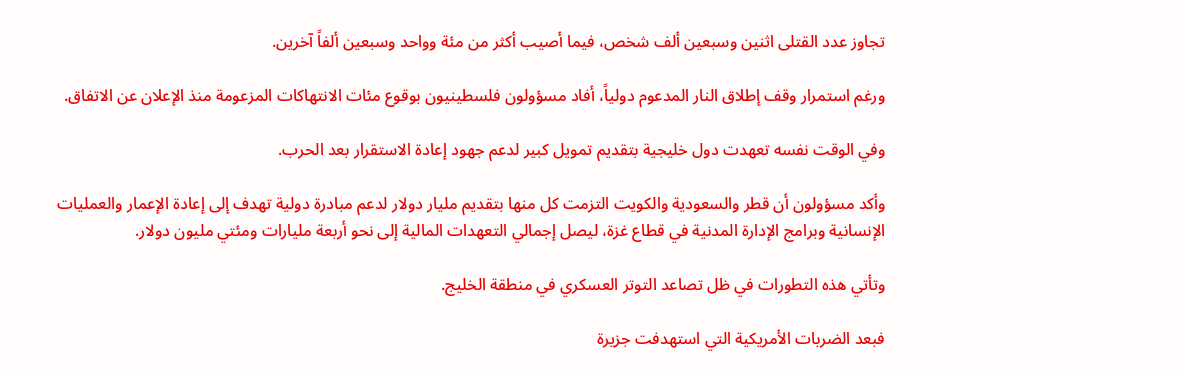تجاوز عدد القتلى اثنين وسبعين ألف شخص، فيما أصيب أكثر من مئة وواحد وسبعين ألفاً آخرين.

ورغم استمرار وقف إطلاق النار المدعوم دولياً، أفاد مسؤولون فلسطينيون بوقوع مئات الانتهاكات المزعومة منذ الإعلان عن الاتفاق.

وفي الوقت نفسه تعهدت دول خليجية بتقديم تمويل كبير لدعم جهود إعادة الاستقرار بعد الحرب.

وأكد مسؤولون أن قطر والسعودية والكويت التزمت كل منها بتقديم مليار دولار لدعم مبادرة دولية تهدف إلى إعادة الإعمار والعمليات الإنسانية وبرامج الإدارة المدنية في قطاع غزة، ليصل إجمالي التعهدات المالية إلى نحو أربعة مليارات ومئتي مليون دولار.

وتأتي هذه التطورات في ظل تصاعد التوتر العسكري في منطقة الخليج.

فبعد الضربات الأمريكية التي استهدفت جزيرة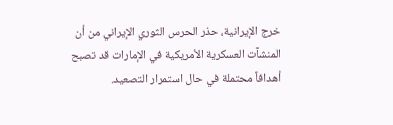خرج الإيرانية، حذر الحرس الثوري الإيراني من أن المنشآت العسكرية الأمريكية في الإمارات قد تصبح أهدافاً محتملة في حال استمرار التصعيد.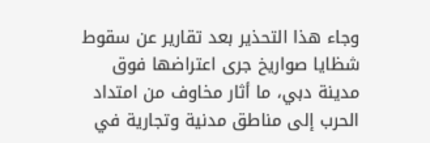وجاء هذا التحذير بعد تقارير عن سقوط شظايا صواريخ جرى اعتراضها فوق مدينة دبي، ما أثار مخاوف من امتداد الحرب إلى مناطق مدنية وتجارية في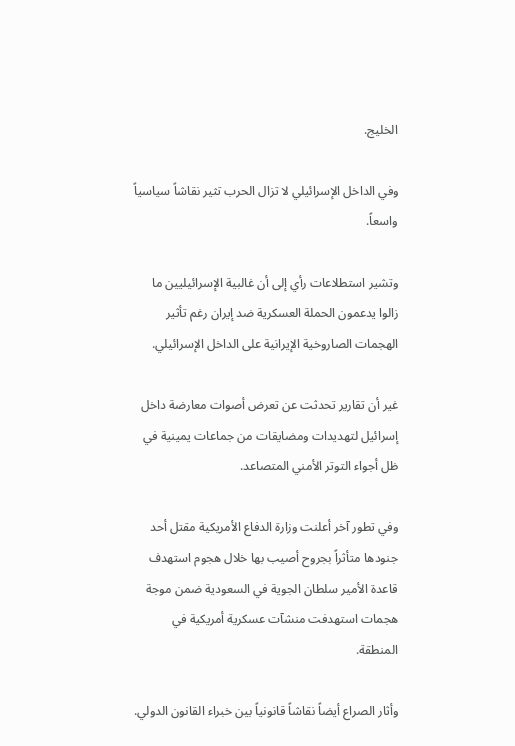الخليج.

وفي الداخل الإسرائيلي لا تزال الحرب تثير نقاشاً سياسياً واسعاً.

وتشير استطلاعات رأي إلى أن غالبية الإسرائيليين ما زالوا يدعمون الحملة العسكرية ضد إيران رغم تأثير الهجمات الصاروخية الإيرانية على الداخل الإسرائيلي.

غير أن تقارير تحدثت عن تعرض أصوات معارضة داخل إسرائيل لتهديدات ومضايقات من جماعات يمينية في ظل أجواء التوتر الأمني المتصاعد.

وفي تطور آخر أعلنت وزارة الدفاع الأمريكية مقتل أحد جنودها متأثراً بجروح أصيب بها خلال هجوم استهدف قاعدة الأمير سلطان الجوية في السعودية ضمن موجة هجمات استهدفت منشآت عسكرية أمريكية في المنطقة.

وأثار الصراع أيضاً نقاشاً قانونياً بين خبراء القانون الدولي.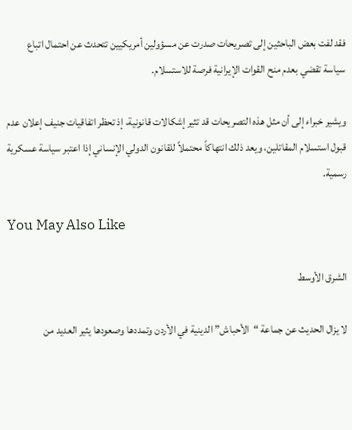فقد لفت بعض الباحثين إلى تصريحات صدرت عن مسؤولين أمريكيين تتحدث عن احتمال اتباع سياسة تقضي بعدم منح القوات الإيرانية فرصة للاستسلام.

ويشير خبراء إلى أن مثل هذه التصريحات قد تثير إشكالات قانونية، إذ تحظر اتفاقيات جنيف إعلان عدم قبول استسلام المقاتلين، ويعد ذلك انتهاكاً محتملاً للقانون الدولي الإنساني إذا اعتبر سياسة عسكرية رسمية.

You May Also Like

الشرق الأوسط

لا يزال الحديث عن جماعة “الأحباش” الدينية في الأردن وتمددها وصعودها يثير العديد من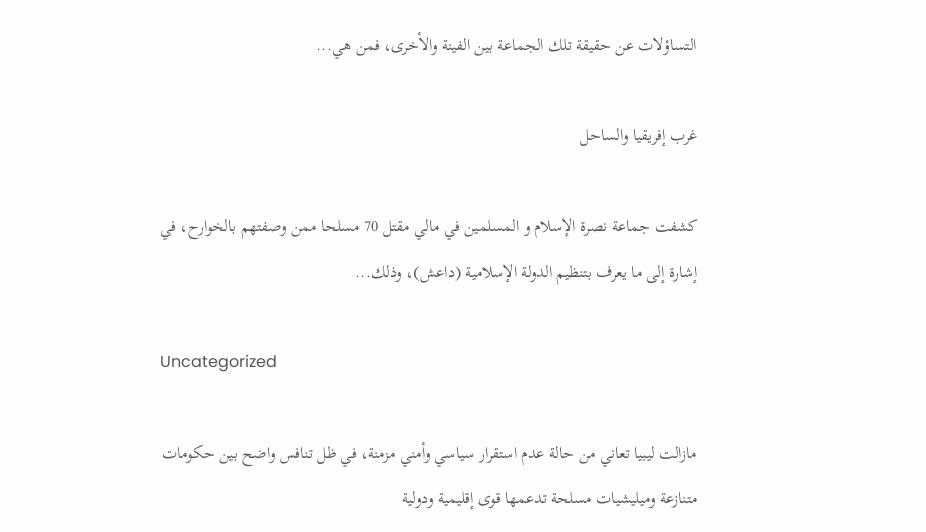التساؤلات عن حقيقة تلك الجماعة بين الفينة والأخرى، فمن هي...

غرب إفريقيا والساحل

كشفت جماعة نصرة الإسلام و المسلمين في مالي مقتل 70 مسلحا ممن وصفتهم بالخوارح، في إشارة إلى ما يعرف بتنظيم الدولة الإسلامية (داعش)، وذلك...

Uncategorized

مازالت ليبيا تعاني من حالة عدم استقرار سياسي وأمني مزمنة، في ظل تنافس واضح بين حكومات متنازعة وميليشيات مسلحة تدعمها قوى إقليمية ودولية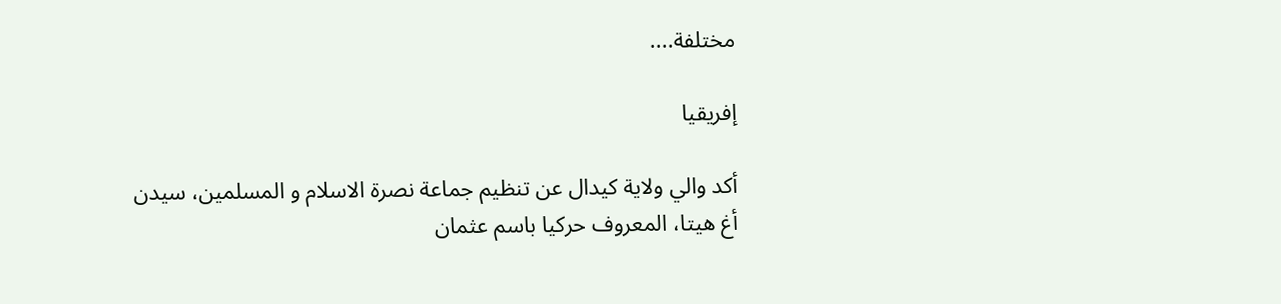مختلفة....

إفريقيا

أكد والي ولاية كيدال عن تنظيم جماعة نصرة الاسلام و المسلمين، سيدن أغ هيتا، المعروف حركيا باسم عثمان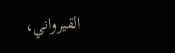القيرواني،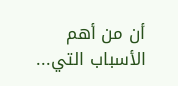أن من أهم الأسباب التي...